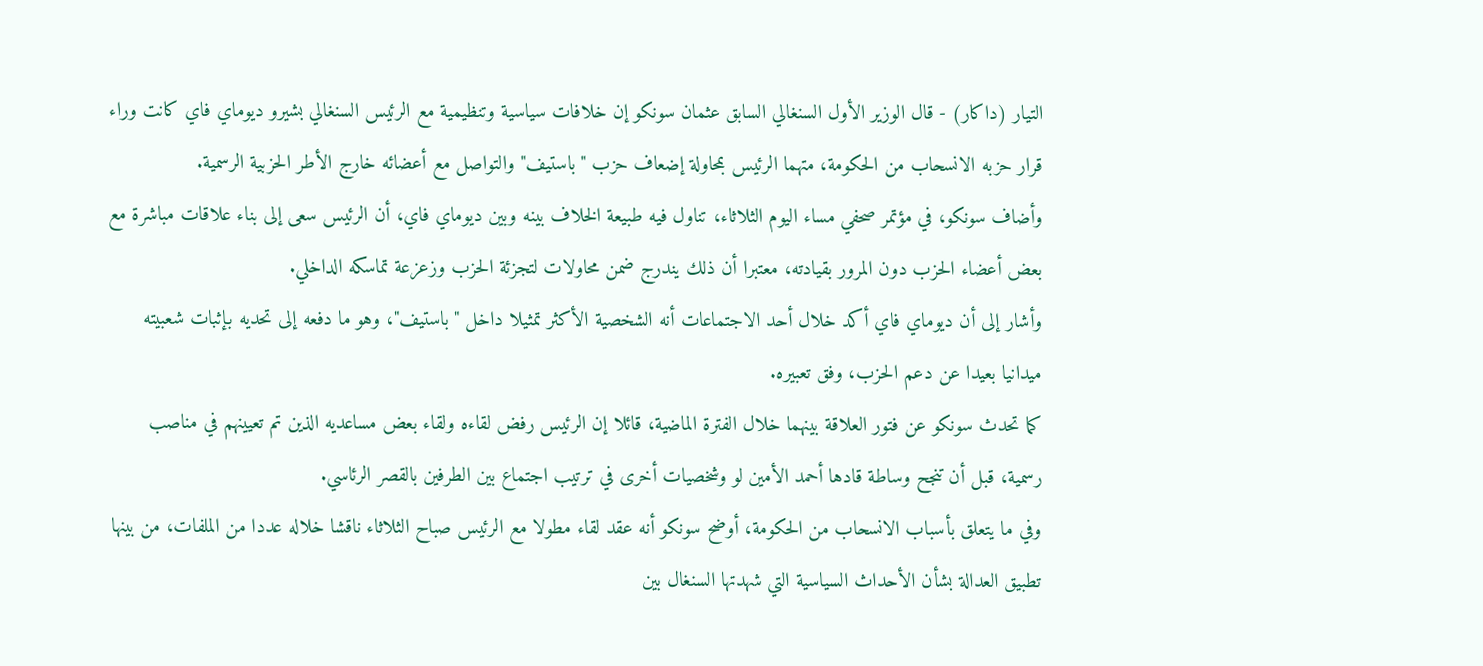التيار (داكار) - قال الوزير الأول السنغالي السابق عثمان سونكو إن خلافات سياسية وتنظيمية مع الرئيس السنغالي بشيرو ديوماي فاي كانت وراء قرار حزبه الانسحاب من الحكومة، متهما الرئيس بمحاولة إضعاف حزب "باستيف" والتواصل مع أعضائه خارج الأطر الحزبية الرسمية.
وأضاف سونكو، في مؤتمر صحفي مساء اليوم الثلاثاء، تناول فيه طبيعة الخلاف بينه وبين ديوماي فاي، أن الرئيس سعى إلى بناء علاقات مباشرة مع بعض أعضاء الحزب دون المرور بقيادته، معتبرا أن ذلك يندرج ضمن محاولات لتجزئة الحزب وزعزعة تماسكه الداخلي.
وأشار إلى أن ديوماي فاي أكد خلال أحد الاجتماعات أنه الشخصية الأكثر تمثيلا داخل "باستيف"، وهو ما دفعه إلى تحديه بإثبات شعبيته ميدانيا بعيدا عن دعم الحزب، وفق تعبيره.
كما تحدث سونكو عن فتور العلاقة بينهما خلال الفترة الماضية، قائلا إن الرئيس رفض لقاءه ولقاء بعض مساعديه الذين تم تعيينهم في مناصب رسمية، قبل أن تنجح وساطة قادها أحمد الأمين لو وشخصيات أخرى في ترتيب اجتماع بين الطرفين بالقصر الرئاسي.
وفي ما يتعلق بأسباب الانسحاب من الحكومة، أوضح سونكو أنه عقد لقاء مطولا مع الرئيس صباح الثلاثاء ناقشا خلاله عددا من الملفات، من بينها تطبيق العدالة بشأن الأحداث السياسية التي شهدتها السنغال بين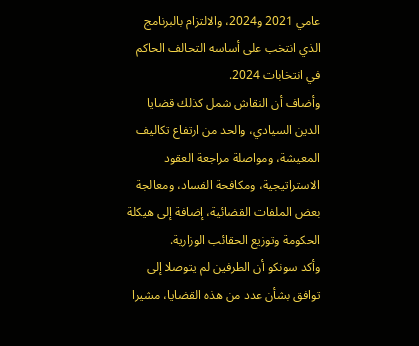عامي 2021 و2024، والالتزام بالبرنامج الذي انتخب على أساسه التحالف الحاكم في انتخابات 2024.
وأضاف أن النقاش شمل كذلك قضايا الدين السيادي، والحد من ارتفاع تكاليف المعيشة، ومواصلة مراجعة العقود الاستراتيجية، ومكافحة الفساد، ومعالجة بعض الملفات القضائية، إضافة إلى هيكلة الحكومة وتوزيع الحقائب الوزارية.
وأكد سونكو أن الطرفين لم يتوصلا إلى توافق بشأن عدد من هذه القضايا، مشيرا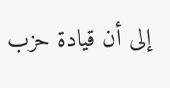إلى أن قيادة حزب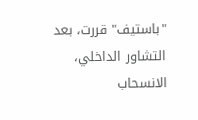"باستيف" قررت، بعد التشاور الداخلي، الانسحاب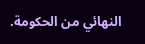النهائي من الحكومة.